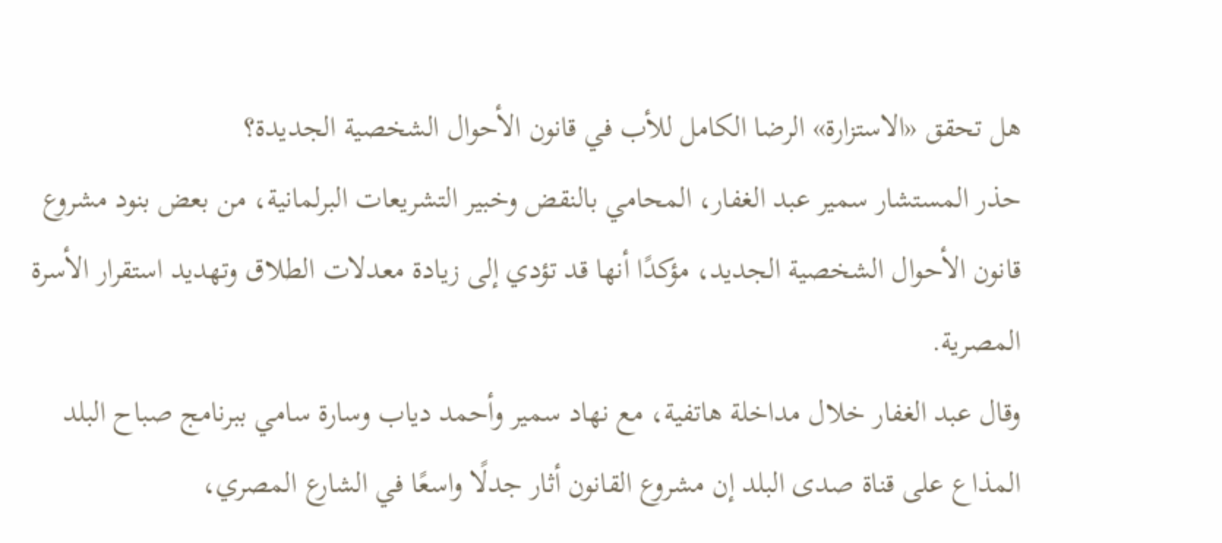هل تحقق «الاستزارة» الرضا الكامل للأب في قانون الأحوال الشخصية الجديدة؟
حذر المستشار سمير عبد الغفار، المحامي بالنقض وخبير التشريعات البرلمانية، من بعض بنود مشروع قانون الأحوال الشخصية الجديد، مؤكدًا أنها قد تؤدي إلى زيادة معدلات الطلاق وتهديد استقرار الأسرة المصرية.
وقال عبد الغفار خلال مداخلة هاتفية، مع نهاد سمير وأحمد دياب وسارة سامي ببرنامج صباح البلد المذاع على قناة صدى البلد إن مشروع القانون أثار جدلًا واسعًا في الشارع المصري،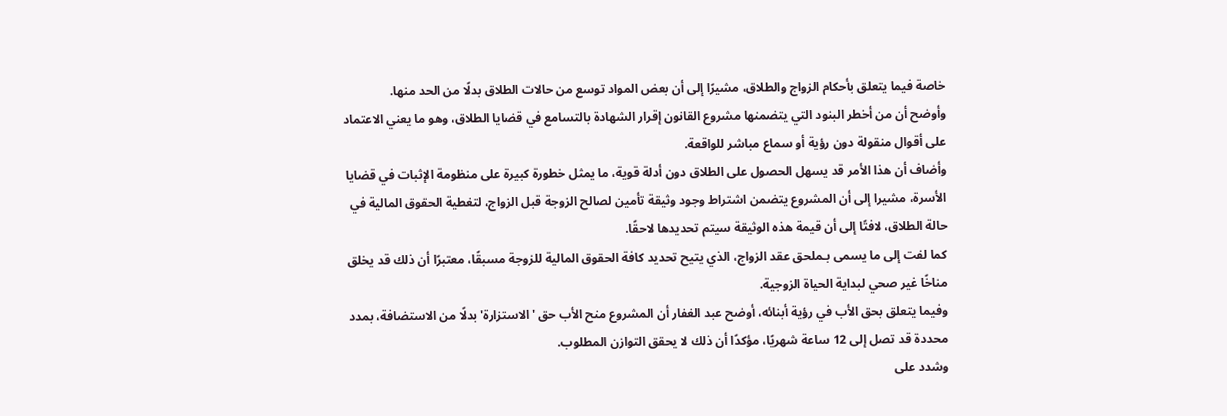خاصة فيما يتعلق بأحكام الزواج والطلاق، مشيرًا إلى أن بعض المواد توسع من حالات الطلاق بدلًا من الحد منها.
وأوضح أن من أخطر البنود التي يتضمنها مشروع القانون إقرار الشهادة بالتسامع في قضايا الطلاق، وهو ما يعني الاعتماد على أقوال منقولة دون رؤية أو سماع مباشر للواقعة.
وأضاف أن هذا الأمر قد يسهل الحصول على الطلاق دون أدلة قوية، ما يمثل خطورة كبيرة على منظومة الإثبات في قضايا الأسرة، مشيرا إلى أن المشروع يتضمن اشتراط وجود وثيقة تأمين لصالح الزوجة قبل الزواج، لتغطية الحقوق المالية في حالة الطلاق، لافتًا إلى أن قيمة هذه الوثيقة سيتم تحديدها لاحقًا.
كما لفت إلى ما يسمى بـملحق عقد الزواج، الذي يتيح تحديد كافة الحقوق المالية للزوجة مسبقًا، معتبرًا أن ذلك قد يخلق مناخًا غير صحي لبداية الحياة الزوجية.
وفيما يتعلق بحق الأب في رؤية أبنائه، أوضح عبد الغفار أن المشروع منح الأب حق 'الاستزارة' بدلًا من الاستضافة، بمدد محددة قد تصل إلى 12 ساعة شهريًا، مؤكدًا أن ذلك لا يحقق التوازن المطلوب.
وشدد على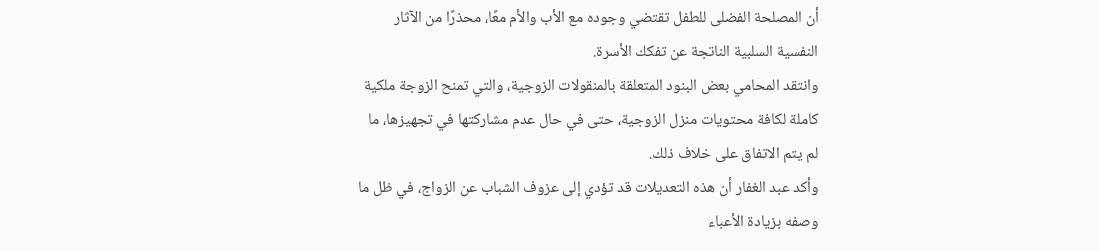أن المصلحة الفضلى للطفل تقتضي وجوده مع الأب والأم معًا، محذرًا من الآثار النفسية السلبية الناتجة عن تفكك الأسرة.
وانتقد المحامي بعض البنود المتعلقة بالمنقولات الزوجية، والتي تمنح الزوجة ملكية كاملة لكافة محتويات منزل الزوجية، حتى في حال عدم مشاركتها في تجهيزها، ما لم يتم الاتفاق على خلاف ذلك.
وأكد عبد الغفار أن هذه التعديلات قد تؤدي إلى عزوف الشباب عن الزواج، في ظل ما وصفه بزيادة الأعباء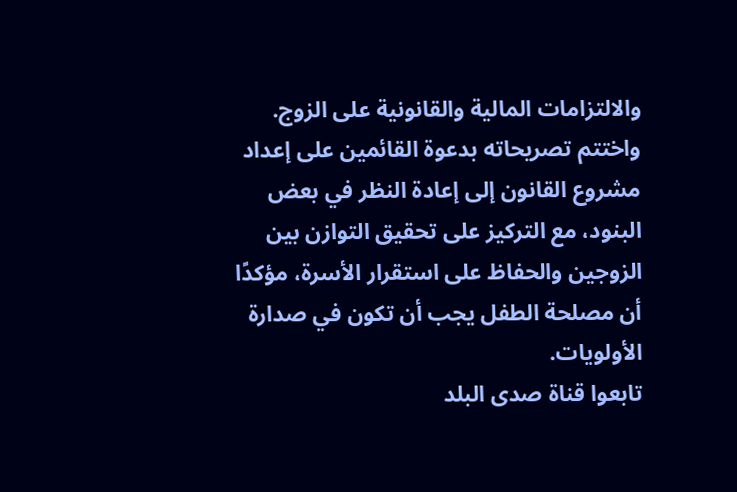والالتزامات المالية والقانونية على الزوج.
واختتم تصريحاته بدعوة القائمين على إعداد مشروع القانون إلى إعادة النظر في بعض البنود، مع التركيز على تحقيق التوازن بين الزوجين والحفاظ على استقرار الأسرة، مؤكدًا أن مصلحة الطفل يجب أن تكون في صدارة الأولويات.
تابعوا قناة صدى البلد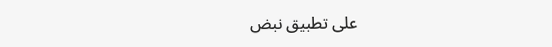على تطبيق نبض